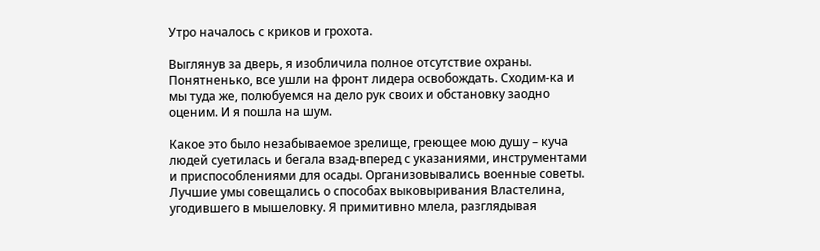Утро началось с криков и грохота.

Выглянув за дверь, я изобличила полное отсутствие охраны. Понятненько, все ушли на фронт лидера освобождать. Сходим-ка и мы туда же, полюбуемся на дело рук своих и обстановку заодно оценим. И я пошла на шум.

Какое это было незабываемое зрелище, греющее мою душу – куча людей суетилась и бегала взад-вперед с указаниями, инструментами и приспособлениями для осады. Организовывались военные советы. Лучшие умы совещались о способах выковыривания Властелина, угодившего в мышеловку. Я примитивно млела, разглядывая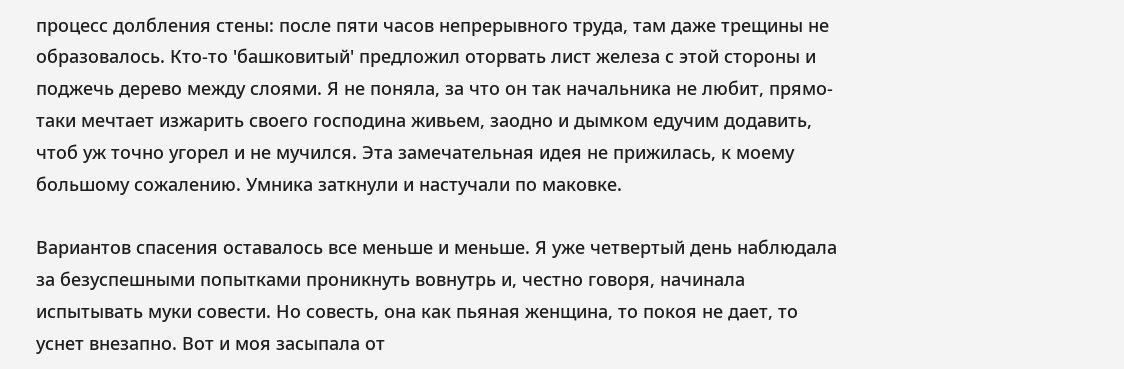процесс долбления стены: после пяти часов непрерывного труда, там даже трещины не образовалось. Кто-то 'башковитый' предложил оторвать лист железа с этой стороны и поджечь дерево между слоями. Я не поняла, за что он так начальника не любит, прямо-таки мечтает изжарить своего господина живьем, заодно и дымком едучим додавить, чтоб уж точно угорел и не мучился. Эта замечательная идея не прижилась, к моему большому сожалению. Умника заткнули и настучали по маковке.

Вариантов спасения оставалось все меньше и меньше. Я уже четвертый день наблюдала за безуспешными попытками проникнуть вовнутрь и, честно говоря, начинала испытывать муки совести. Но совесть, она как пьяная женщина, то покоя не дает, то уснет внезапно. Вот и моя засыпала от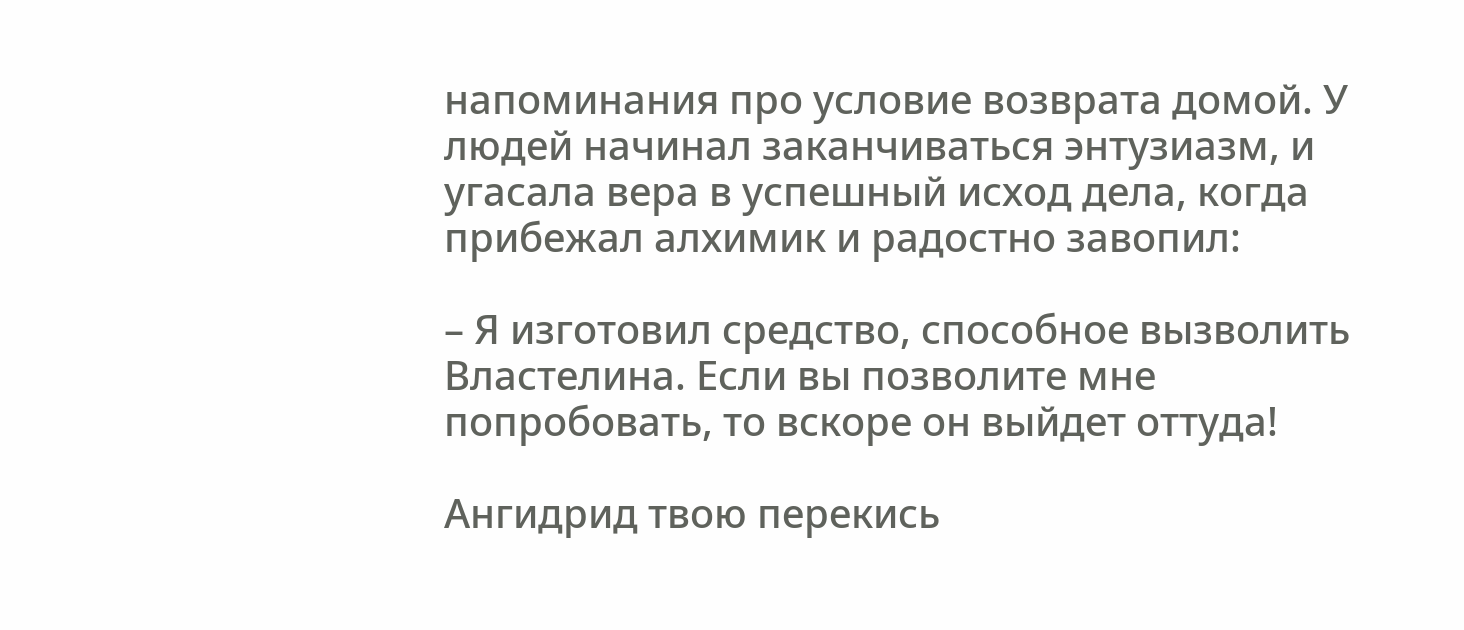напоминания про условие возврата домой. У людей начинал заканчиваться энтузиазм, и угасала вера в успешный исход дела, когда прибежал алхимик и радостно завопил:

– Я изготовил средство, способное вызволить Властелина. Если вы позволите мне попробовать, то вскоре он выйдет оттуда!

Ангидрид твою перекись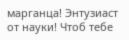марганца! Энтузиаст от науки! Чтоб тебе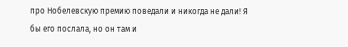про Нобелевскую премию поведали и никогда не дали! Я бы его послала, но он там и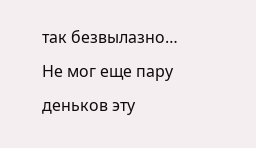так безвылазно… Не мог еще пару деньков эту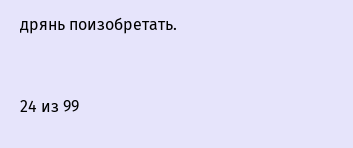дрянь поизобретать.



24 из 99